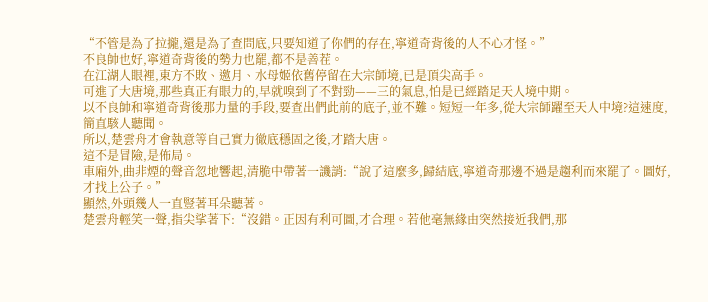“不管是為了拉攏,還是為了查問底,只要知道了你們的存在,寧道奇背後的人不心才怪。”
不良帥也好,寧道奇背後的勢力也罷,都不是善茬。
在江湖人眼裡,東方不敗、邀月、水母姬依舊停留在大宗師境,已是頂尖高手。
可進了大唐境,那些真正有眼力的,早就嗅到了不對勁——三的氣息,怕是已經踏足天人境中期。
以不良帥和寧道奇背後那力量的手段,要查出們此前的底子,並不難。短短一年多,從大宗師躍至天人中境?這速度,簡直駭人聽聞。
所以,楚雲舟才會執意等自己實力徹底穩固之後,才踏大唐。
這不是冒險,是佈局。
車廂外,曲非煙的聲音忽地響起,清脆中帶著一譏誚:“說了這麼多,歸結底,寧道奇那邊不過是趨利而來罷了。圖好,才找上公子。”
顯然,外頭幾人一直豎著耳朵聽著。
楚雲舟輕笑一聲,指尖挲著下:“沒錯。正因有利可圖,才合理。若他毫無緣由突然接近我們,那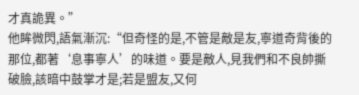才真詭異。”
他眸微閃,語氣漸沉:“但奇怪的是,不管是敵是友,寧道奇背後的那位,都著‘息事寧人’的味道。要是敵人,見我們和不良帥撕破臉,該暗中鼓掌才是;若是盟友,又何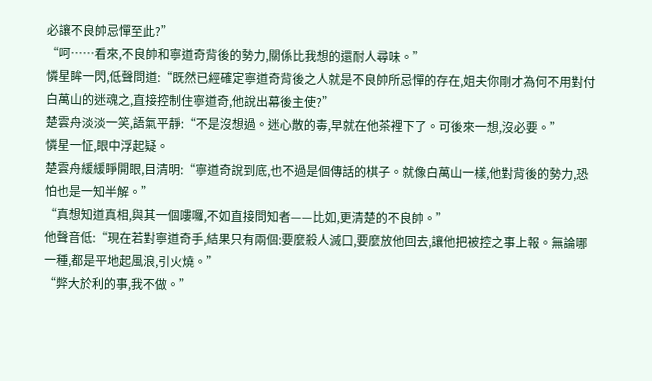必讓不良帥忌憚至此?”
“呵……看來,不良帥和寧道奇背後的勢力,關係比我想的還耐人尋味。”
憐星眸一閃,低聲問道:“既然已經確定寧道奇背後之人就是不良帥所忌憚的存在,姐夫你剛才為何不用對付白萬山的迷魂之,直接控制住寧道奇,他說出幕後主使?”
楚雲舟淡淡一笑,語氣平靜:“不是沒想過。迷心散的毒,早就在他茶裡下了。可後來一想,沒必要。”
憐星一怔,眼中浮起疑。
楚雲舟緩緩睜開眼,目清明:“寧道奇說到底,也不過是個傳話的棋子。就像白萬山一樣,他對背後的勢力,恐怕也是一知半解。”
“真想知道真相,與其一個嘍囉,不如直接問知者——比如,更清楚的不良帥。”
他聲音低:“現在若對寧道奇手,結果只有兩個:要麼殺人滅口,要麼放他回去,讓他把被控之事上報。無論哪一種,都是平地起風浪,引火燒。”
“弊大於利的事,我不做。”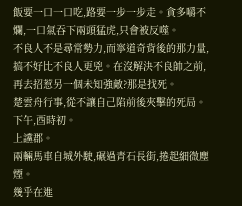飯要一口一口吃,路要一步一步走。貪多嚼不爛,一口氣吞下兩頭猛虎,只會被反噬。
不良人不是尋常勢力,而寧道奇背後的那力量,搞不好比不良人更兇。在沒解決不良帥之前,再去招惹另一個未知強敵?那是找死。
楚雲舟行事,從不讓自己陷前後夾擊的死局。
下午,酉時初。
上讜郡。
兩輛馬車自城外駛,碾過青石長街,捲起細微塵煙。
幾乎在進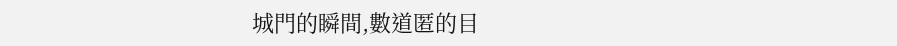城門的瞬間,數道匿的目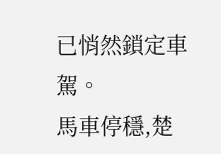已悄然鎖定車駕。
馬車停穩,楚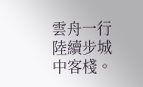雲舟一行陸續步城中客棧。